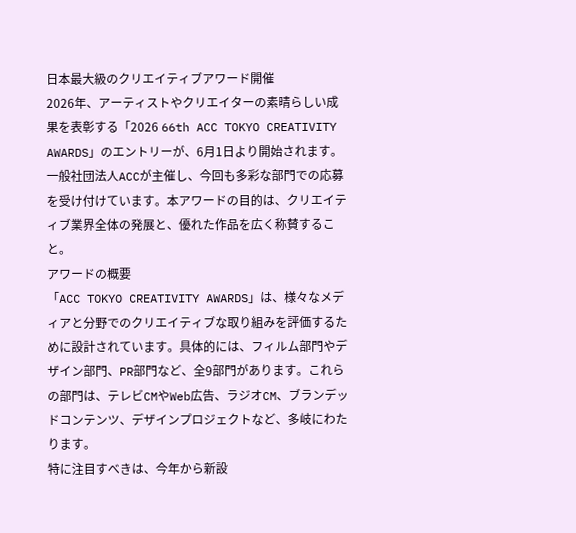日本最大級のクリエイティブアワード開催
2026年、アーティストやクリエイターの素晴らしい成果を表彰する「2026 66th ACC TOKYO CREATIVITY AWARDS」のエントリーが、6月1日より開始されます。一般社団法人ACCが主催し、今回も多彩な部門での応募を受け付けています。本アワードの目的は、クリエイティブ業界全体の発展と、優れた作品を広く称賛すること。
アワードの概要
「ACC TOKYO CREATIVITY AWARDS」は、様々なメディアと分野でのクリエイティブな取り組みを評価するために設計されています。具体的には、フィルム部門やデザイン部門、PR部門など、全9部門があります。これらの部門は、テレビCMやWeb広告、ラジオCM、ブランデッドコンテンツ、デザインプロジェクトなど、多岐にわたります。
特に注目すべきは、今年から新設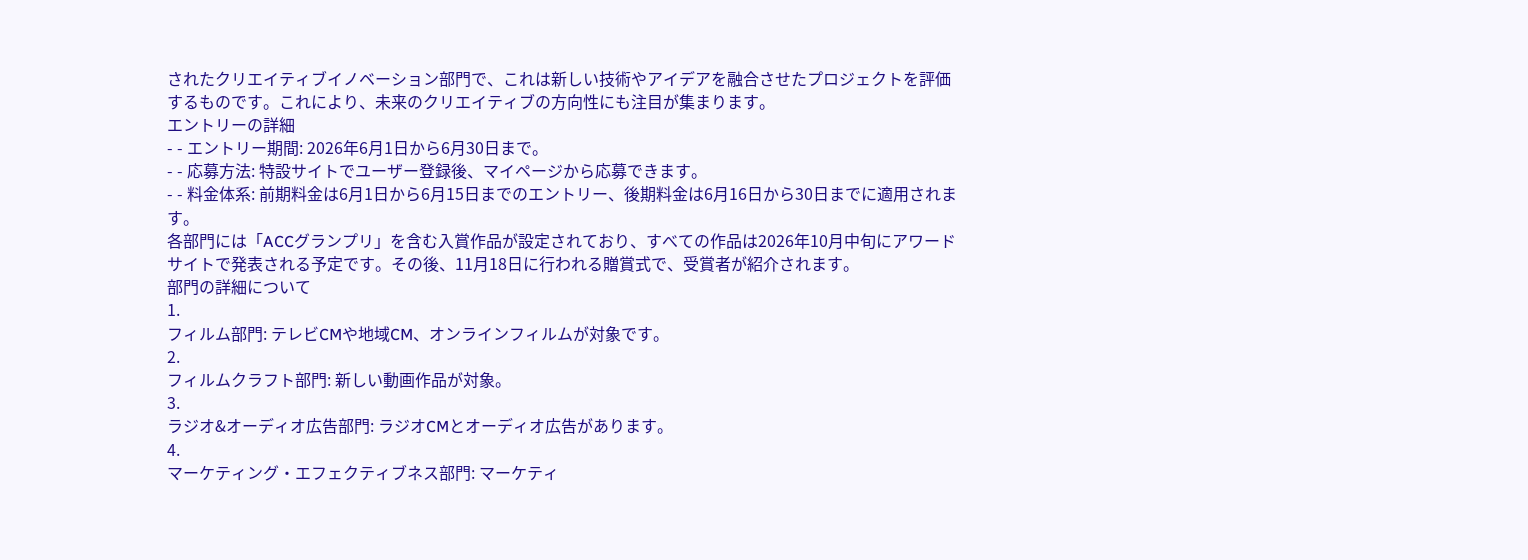されたクリエイティブイノベーション部門で、これは新しい技術やアイデアを融合させたプロジェクトを評価するものです。これにより、未来のクリエイティブの方向性にも注目が集まります。
エントリーの詳細
- - エントリー期間: 2026年6月1日から6月30日まで。
- - 応募方法: 特設サイトでユーザー登録後、マイページから応募できます。
- - 料金体系: 前期料金は6月1日から6月15日までのエントリー、後期料金は6月16日から30日までに適用されます。
各部門には「ACCグランプリ」を含む入賞作品が設定されており、すべての作品は2026年10月中旬にアワードサイトで発表される予定です。その後、11月18日に行われる贈賞式で、受賞者が紹介されます。
部門の詳細について
1.
フィルム部門: テレビCMや地域CM、オンラインフィルムが対象です。
2.
フィルムクラフト部門: 新しい動画作品が対象。
3.
ラジオ&オーディオ広告部門: ラジオCMとオーディオ広告があります。
4.
マーケティング・エフェクティブネス部門: マーケティ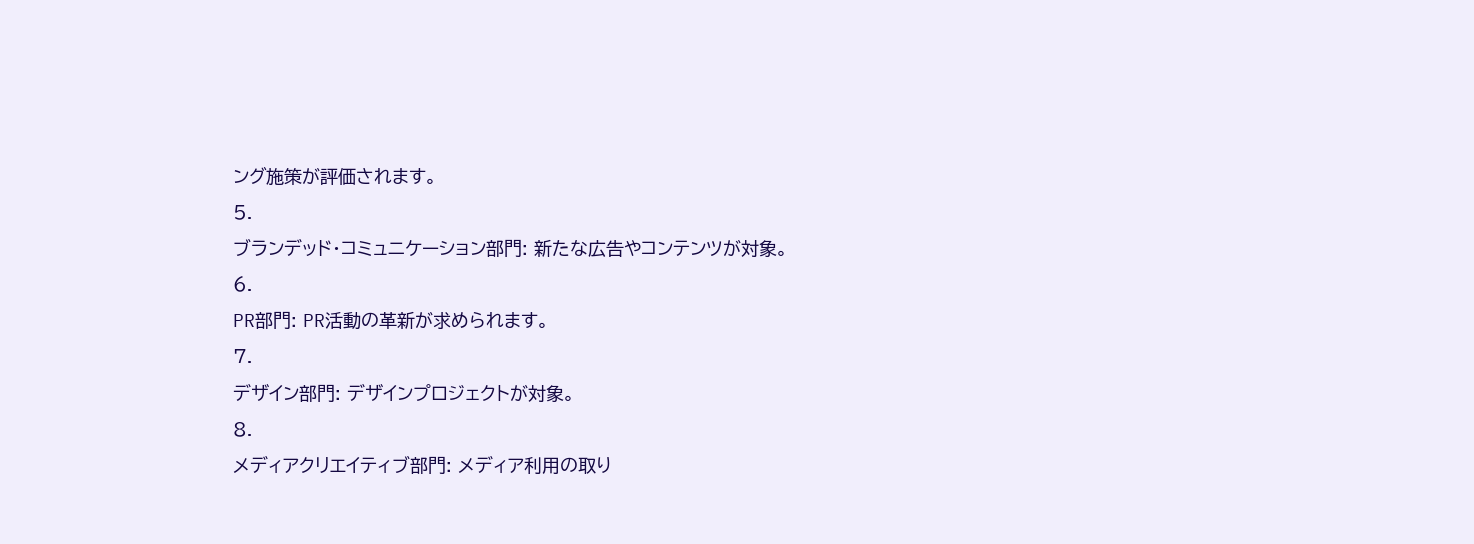ング施策が評価されます。
5.
ブランデッド・コミュニケーション部門: 新たな広告やコンテンツが対象。
6.
PR部門: PR活動の革新が求められます。
7.
デザイン部門: デザインプロジェクトが対象。
8.
メディアクリエイティブ部門: メディア利用の取り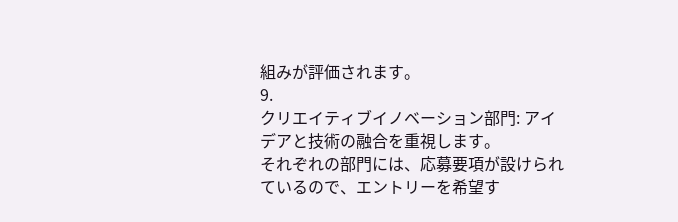組みが評価されます。
9.
クリエイティブイノベーション部門: アイデアと技術の融合を重視します。
それぞれの部門には、応募要項が設けられているので、エントリーを希望す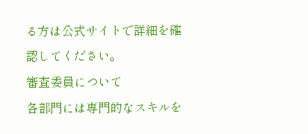る方は公式サイトで詳細を確認してください。
審査委員について
各部門には専門的なスキルを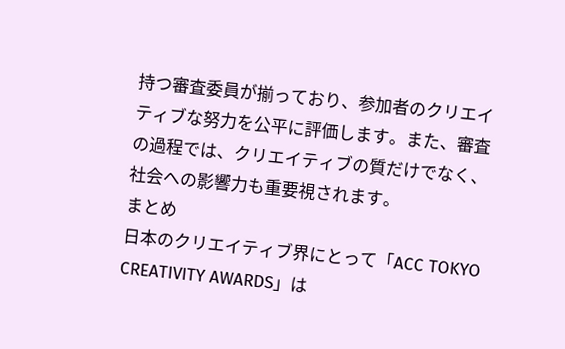持つ審査委員が揃っており、参加者のクリエイティブな努力を公平に評価します。また、審査の過程では、クリエイティブの質だけでなく、社会への影響力も重要視されます。
まとめ
日本のクリエイティブ界にとって「ACC TOKYO CREATIVITY AWARDS」は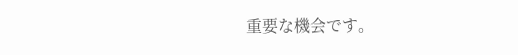重要な機会です。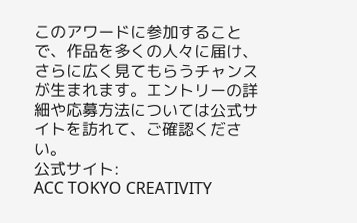このアワードに参加することで、作品を多くの人々に届け、さらに広く見てもらうチャンスが生まれます。エントリーの詳細や応募方法については公式サイトを訪れて、ご確認ください。
公式サイト:
ACC TOKYO CREATIVITY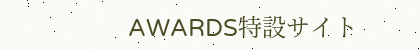AWARDS特設サイト